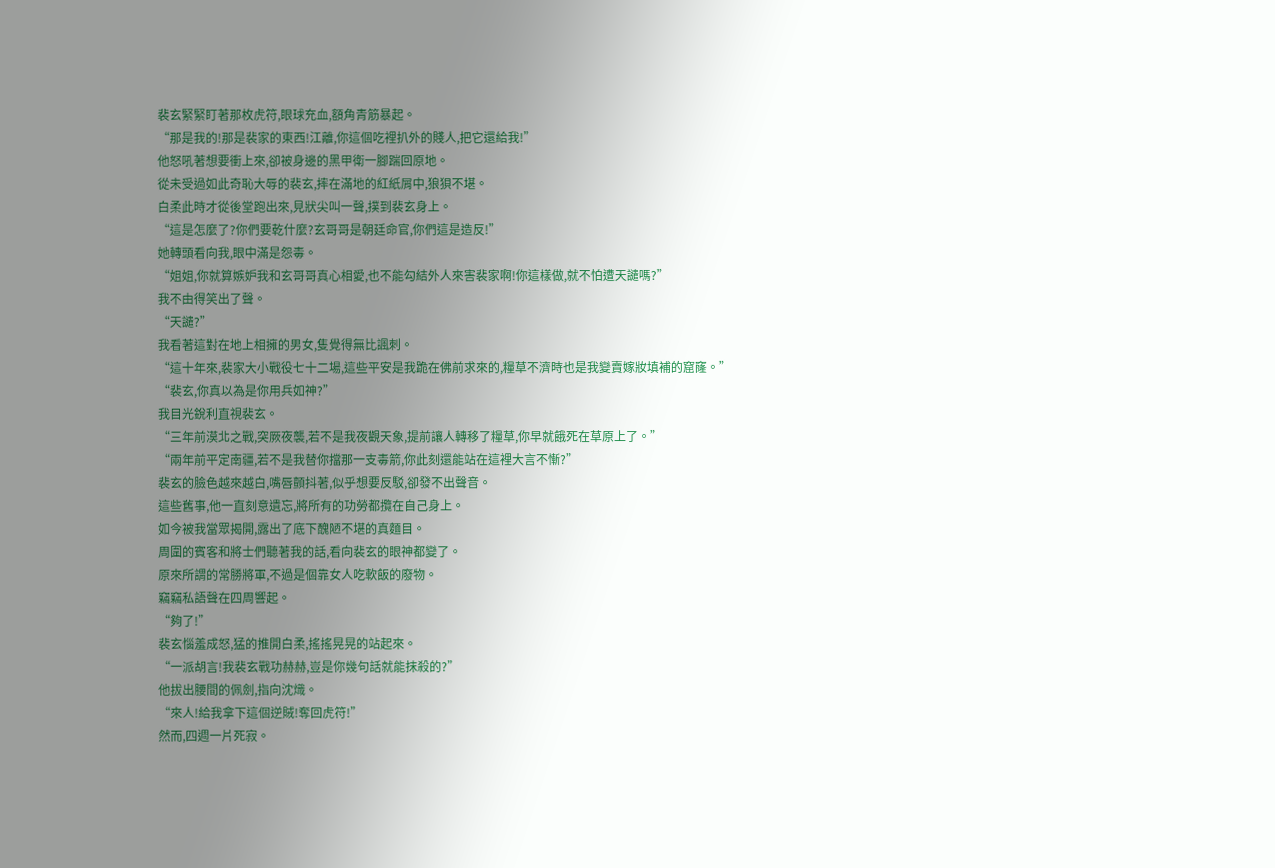裴玄緊緊盯著那枚虎符,眼球充血,額角青筋暴起。
“那是我的!那是裴家的東西!江離,你這個吃裡扒外的賤人,把它還給我!”
他怒吼著想要衝上來,卻被身邊的黑甲衛一腳踹回原地。
從未受過如此奇恥大辱的裴玄,摔在滿地的紅紙屑中,狼狽不堪。
白柔此時才從後堂跑出來,見狀尖叫一聲,撲到裴玄身上。
“這是怎麼了?你們要乾什麼?玄哥哥是朝廷命官,你們這是造反!”
她轉頭看向我,眼中滿是怨毒。
“姐姐,你就算嫉妒我和玄哥哥真心相愛,也不能勾結外人來害裴家啊!你這樣做,就不怕遭天譴嗎?”
我不由得笑出了聲。
“天譴?”
我看著這對在地上相擁的男女,隻覺得無比諷刺。
“這十年來,裴家大小戰役七十二場,這些平安是我跪在佛前求來的,糧草不濟時也是我變賣嫁妝填補的窟窿。”
“裴玄,你真以為是你用兵如神?”
我目光銳利直視裴玄。
“三年前漠北之戰,突厥夜襲,若不是我夜觀天象,提前讓人轉移了糧草,你早就餓死在草原上了。”
“兩年前平定南疆,若不是我替你擋那一支毒箭,你此刻還能站在這裡大言不慚?”
裴玄的臉色越來越白,嘴唇顫抖著,似乎想要反駁,卻發不出聲音。
這些舊事,他一直刻意遺忘,將所有的功勞都攬在自己身上。
如今被我當眾揭開,露出了底下醜陋不堪的真麵目。
周圍的賓客和將士們聽著我的話,看向裴玄的眼神都變了。
原來所謂的常勝將軍,不過是個靠女人吃軟飯的廢物。
竊竊私語聲在四周響起。
“夠了!”
裴玄惱羞成怒,猛的推開白柔,搖搖晃晃的站起來。
“一派胡言!我裴玄戰功赫赫,豈是你幾句話就能抹殺的?”
他拔出腰間的佩劍,指向沈熾。
“來人!給我拿下這個逆賊!奪回虎符!”
然而,四週一片死寂。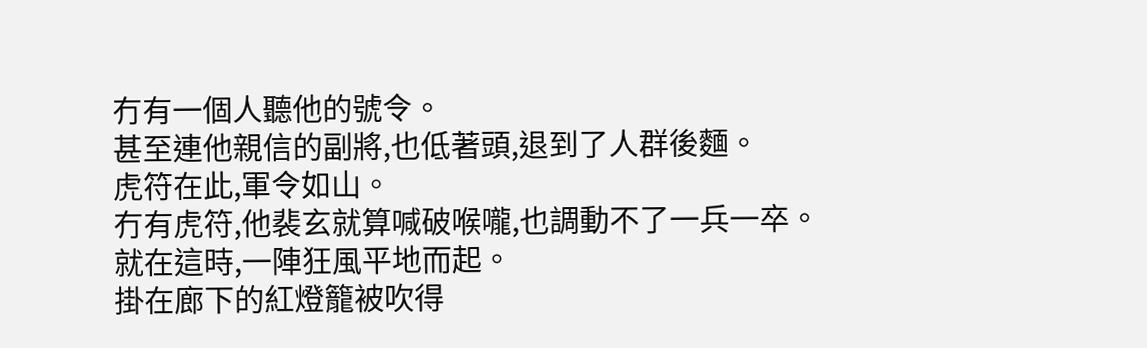冇有一個人聽他的號令。
甚至連他親信的副將,也低著頭,退到了人群後麵。
虎符在此,軍令如山。
冇有虎符,他裴玄就算喊破喉嚨,也調動不了一兵一卒。
就在這時,一陣狂風平地而起。
掛在廊下的紅燈籠被吹得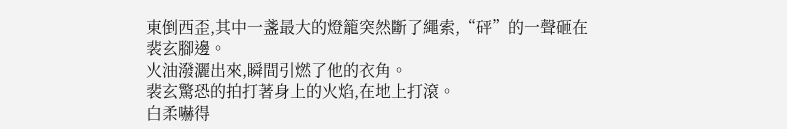東倒西歪,其中一盞最大的燈籠突然斷了繩索,“砰”的一聲砸在裴玄腳邊。
火油潑灑出來,瞬間引燃了他的衣角。
裴玄驚恐的拍打著身上的火焰,在地上打滾。
白柔嚇得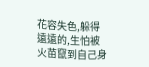花容失色,躲得遠遠的,生怕被火苗竄到自己身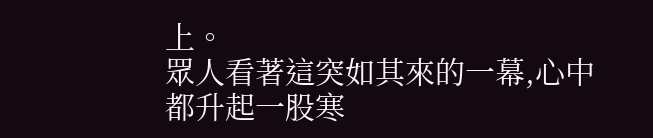上。
眾人看著這突如其來的一幕,心中都升起一股寒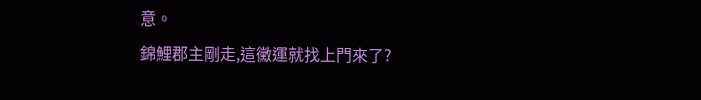意。
錦鯉郡主剛走,這黴運就找上門來了?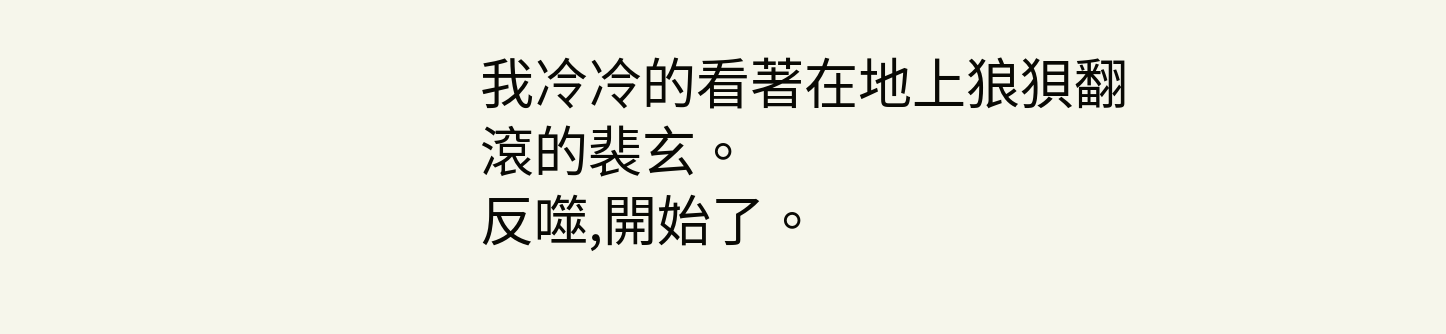我冷冷的看著在地上狼狽翻滾的裴玄。
反噬,開始了。